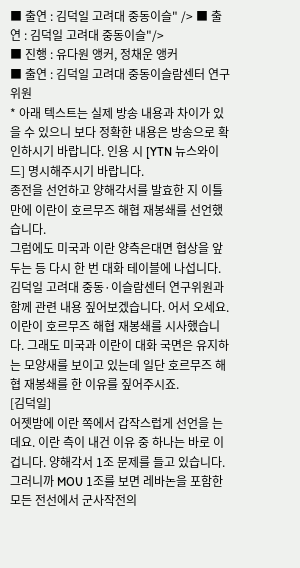■ 출연 : 김덕일 고려대 중동이슬" /> ■ 출연 : 김덕일 고려대 중동이슬"/>
■ 진행 : 유다원 앵커, 정채운 앵커
■ 출연 : 김덕일 고려대 중동이슬람센터 연구위원
* 아래 텍스트는 실제 방송 내용과 차이가 있을 수 있으니 보다 정확한 내용은 방송으로 확인하시기 바랍니다. 인용 시 [YTN 뉴스와이드] 명시해주시기 바랍니다.
종전을 선언하고 양해각서를 발효한 지 이틀 만에 이란이 호르무즈 해협 재봉쇄를 선언했습니다.
그럼에도 미국과 이란 양측은대면 협상을 앞두는 등 다시 한 번 대화 테이블에 나섭니다. 김덕일 고려대 중동·이슬람센터 연구위원과 함께 관련 내용 짚어보겠습니다. 어서 오세요. 이란이 호르무즈 해협 재봉쇄를 시사했습니다. 그래도 미국과 이란이 대화 국면은 유지하는 모양새를 보이고 있는데 일단 호르무즈 해협 재봉쇄를 한 이유를 짚어주시죠.
[김덕일]
어젯밤에 이란 쪽에서 갑작스럽게 선언을 는데요. 이란 측이 내건 이유 중 하나는 바로 이겁니다. 양해각서 1조 문제를 들고 있습니다. 그러니까 MOU 1조를 보면 레바논을 포함한 모든 전선에서 군사작전의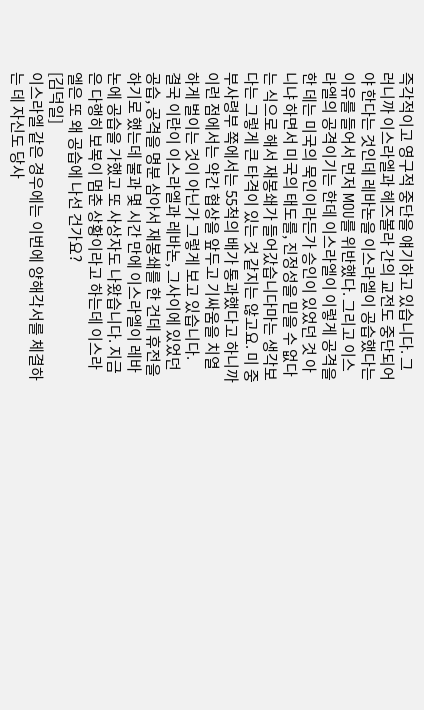즉각적이고 영구적 중단을 얘기하고 있습니다. 그러니까 이스라엘과 헤즈볼라 간의 교전도 중단되어야 한다는 것인데 레바논을 이스라엘이 공습했다는 이유를 들어서 먼저 MOU를 위반했다. 그리고 이스라엘의 공격이기는 한데 이스라엘이 이렇게 공격을 한 데는 미국의 묵인이라든가 승인이 있었던 것 아니냐 하면서 미국의 태도를, 진정성을 믿을 수 없다는 식으로 해서 재봉쇄가 들어갔습니다마는 생각보다는 그렇게 큰 타격이 있는 것 같지는 않고요. 미 중부사령부 쪽에서는 55척의 배가 통과했다고 하니까 이런 점에서는 약간 협상을 앞두고 기싸움을 치열하게 벌이는 것이 아닌가 그렇게 보고 있습니다.
결국 이란이 이스라엘과 레바논, 그사이에 있었던 공습, 공격을 명분 삼아서 재봉쇄를 한 건데 휴전을 하기로 했는데 불과 몇 시간 만에 이스라엘이 레바논에 공습을 가했고 또 사상자도 나왔습니다. 지금은 다행히 보복이 멈춘 상황이라고 하는데 이스라엘은 또 왜 공습에 나선 건가요?
[김덕일]
이스라엘 같은 경우에는 이번에 양해각서를 체결하는 데 자신도 당사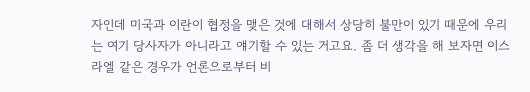자인데 미국과 이란이 협정을 맺은 것에 대해서 상당히 불만이 있기 때문에 우리는 여기 당사자가 아니라고 얘기할 수 있는 거고요. 좀 더 생각을 해 보자면 이스라엘 같은 경우가 언론으로부터 비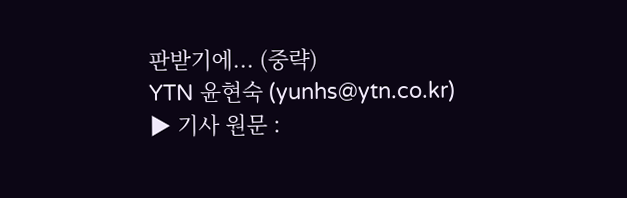판받기에... (중략)
YTN 윤현숙 (yunhs@ytn.co.kr)
▶ 기사 원문 :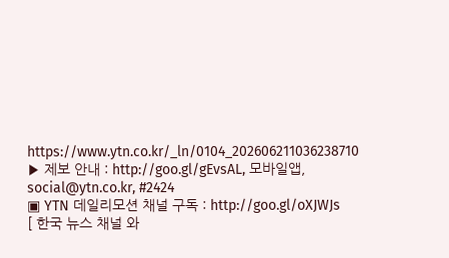https://www.ytn.co.kr/_ln/0104_202606211036238710
▶ 제보 안내 : http://goo.gl/gEvsAL, 모바일앱, social@ytn.co.kr, #2424
▣ YTN 데일리모션 채널 구독 : http://goo.gl/oXJWJs
[ 한국 뉴스 채널 와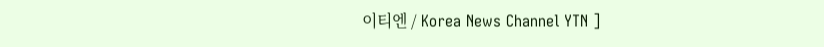이티엔 / Korea News Channel YTN ]